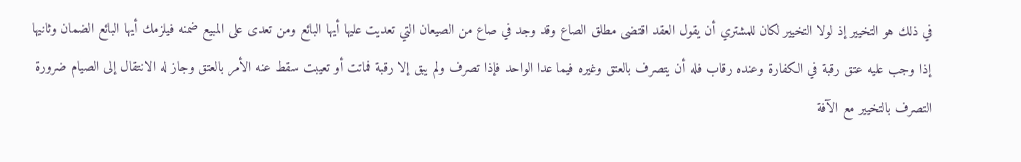في ذلك هو التخيير إذ لولا التخيير لكان للمشتري أن يقول العقد اقتضى مطلق الصاع وقد وجد في صاع من الصيعان التي تعديت عليها أيها البائع ومن تعدى على المبيع ضمنه فيلزمك أيها البائع الضمان وثانيها إذا وجب عليه عتق رقبة في الكفارة وعنده رقاب فله أن يتصرف بالعتق وغيره فيما عدا الواحد فإذا تصرف ولم يبق إلا رقبة فماتت أو تعيبت سقط عنه الأمر بالعتق وجاز له الانتقال إلى الصيام ضرورة التصرف بالتخيير مع الآفة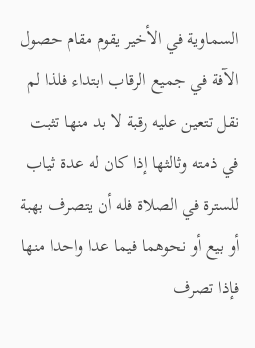السماوية في الأخير يقوم مقام حصول الآفة في جميع الرقاب ابتداء فلذا لم نقل تتعين عليه رقبة لا بد منها تثبت في ذمته وثالثها إذا كان له عدة ثياب للسترة في الصلاة فله أن يتصرف بهبة أو بيع أو نحوهما فيما عدا واحدا منها فإذا تصرف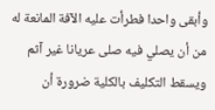وأبقى واحدا فطرأت عليه الآفة المانعة له من أن يصلي فيه صلى عريانا غير آثم ويسقط التكليف بالكلية ضرورة أن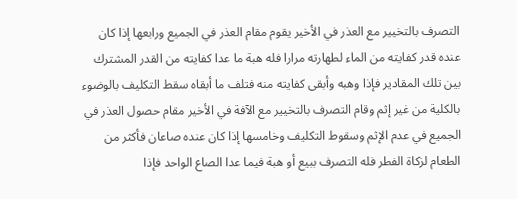التصرف بالتخيير مع العذر في الأخير يقوم مقام العذر في الجميع ورابعها إذا كان عنده قدر كفايته من الماء لطهارته مرارا فله هبة ما عدا كفايته من القدر المشترك بين تلك المقادير فإذا وهبه وأبقى كفايته منه فتلف ما أبقاه سقط التكليف بالوضوء بالكلية من غير إثم وقام التصرف بالتخيير مع الآفة في الأخير مقام حصول العذر في الجميع في عدم الإثم وسقوط التكليف وخامسها إذا كان عنده صاعان فأكثر من الطعام لزكاة الفطر فله التصرف ببيع أو هبة فيما عدا الصاع الواحد فإذا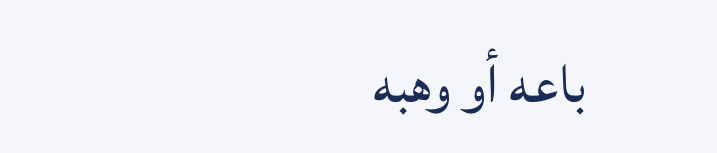باعه أو وهبه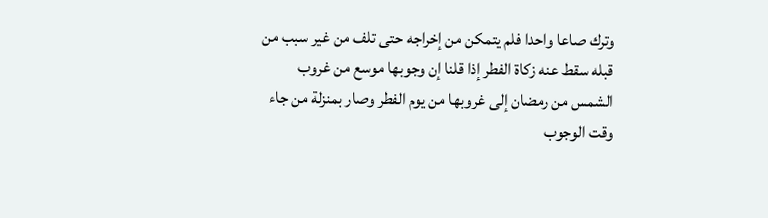وترك صاعا واحدا فلم يتمكن من إخراجه حتى تلف من غير سبب من قبله سقط عنه زكاة الفطر إذا قلنا إن وجوبها موسع من غروب
الشمس من رمضان إلى غروبها من يوم الفطر وصار بمنزلة من جاء وقت الوجوب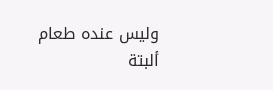وليس عنده طعام ألبتة